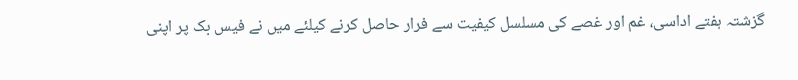گزشتہ ہفتے اداسی، غم اور غصے کی مسلسل کیفیت سے فرار حاصل کرنے کیلئے میں نے فیس بک پر اپنی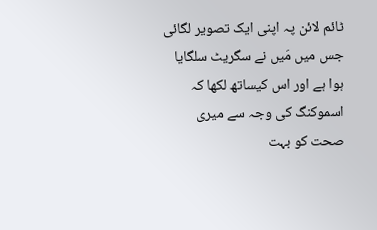ٹائم لائن پہ اپنی ایک تصویر لگائی جس میں مَیں نے سگریٹ سلگایا ہوا ہے اور اس کیساتھ لکھا کہ اسموکنگ کی وجہ سے میری صحت کو بہت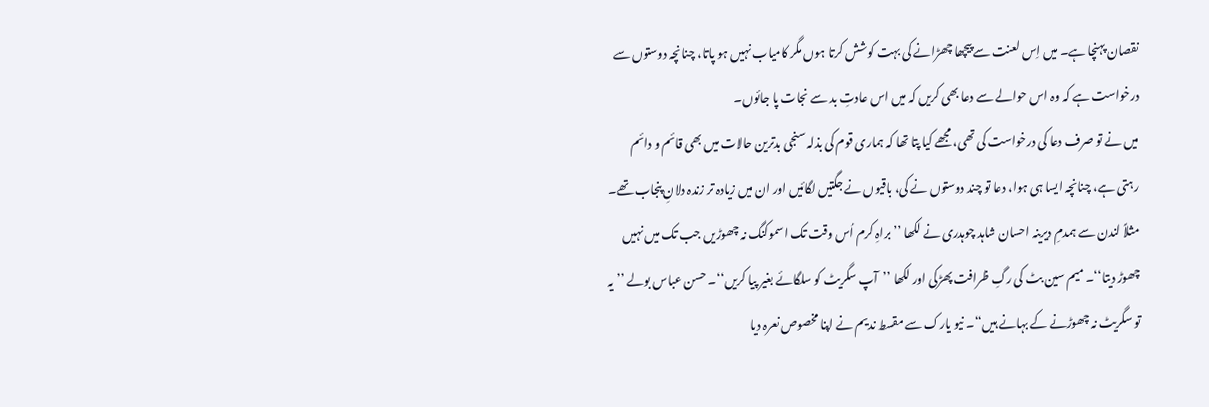نقصان پہنچا ہے۔ میں اِس لعنت سے پیچھا چھڑانے کی بہت کوشش کرتا ہوں مگر کامیاب نہیں ہو پاتا، چنانچہ دوستوں سے درخواست ہے کہ وہ اس حوالے سے دعا بھی کریں کہ میں اس عادتِ بد سے نجات پا جائوں۔
میں نے تو صرف دعا کی درخواست کی تھی، مجھے کیا پتا تھا کہ ہماری قوم کی بذلہ سنجی بدترین حالات میں بھی قائم و دائم رہتی ہے، چنانچہ ایسا ہی ہوا، دعا تو چند دوستوں نے کی، باقیوں نے جگتیں لگائیں اور ان میں زیادہ تر زندہ دلانِ پنجاب تھے۔ مثلاً لندن سے ہمدمِ دیرینہ احسان شاہد چوہدری نے لکھا ’’براہِ کرم اُس وقت تک اسموکنگ نہ چھوڑیں جب تک میں نہیں چھوڑ دیتا‘‘۔ میم سین بٹ کی رگِ ظرافت پھڑکی اور لکھا ’’آپ سگریٹ کو سلگائے بغیر پیا کریں‘‘۔ حسن عباس بولے ’’یہ تو سگریٹ نہ چھوڑنے کے بہانے ہیں‘‘۔ نیو یارک سے مقسط ندیم نے اپنا مخصوص نعرہ دیا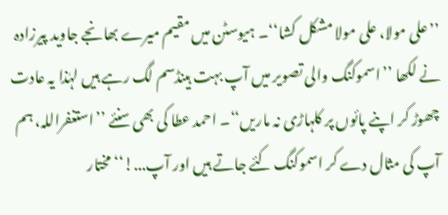’’علی مولا، علی مولا مشکل کشا‘‘۔ ہیوسٹن میں مقیم میرے بھانجے جاوید پیرزادہ نے لکھا ’’اسموکنگ والی تصویر میں آپ بہت ہینڈسم لگ رہے ہیں لہٰذا یہ عادت چھوڑ کر اپنے پائوں پر کلہاڑی نہ ماریں‘‘۔ احمد عطا کی بھی سنئے ’’استغفراللہ، ہم آپ کی مثال دے کر اسموکنگ کئے جاتے ہیں اور آپ...!‘‘ مختار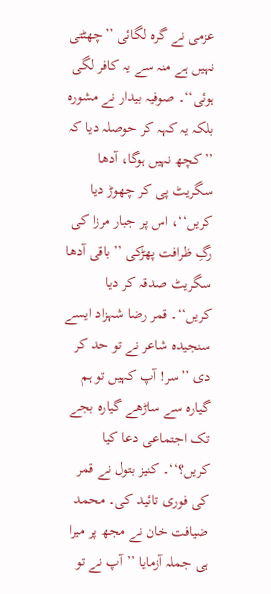عزمی نے گرہ لگائی ’’چھٹتی نہیں ہے منہ سے یہ کافر لگی ہوئی‘‘۔ صوفیہ بیدار نے مشورہ بلکہ یہ کہہ کر حوصلہ دیا کہ ’’کچھ نہیں ہوگا، آدھا سگریٹ پی کر چھوڑ دیا کریں‘‘، اس پر جبار مرزا کی رگِ ظرافت پھڑکی ’’باقی آدھا سگریٹ صدقہ کر دیا کریں‘‘۔ قمر رضا شہزاد ایسے سنجیدہ شاعر نے تو حد کر دی ’’سر! آپ کہیں تو ہم گیارہ سے ساڑھے گیارہ بجے تک اجتماعی دعا کیا کریں؟‘‘۔ کنیز بتول نے قمر کی فوری تائید کی۔ محمد ضیافت خان نے مجھ پر میرا ہی جملہ آزمایا ’’آپ نے تو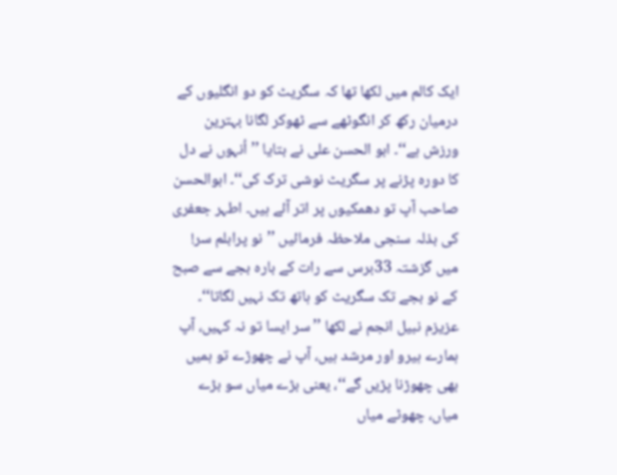ایک کالم میں لکھا تھا کہ سگریٹ کو دو انگلیوں کے درمیان رکھ کر انگوٹھے سے ٹھوکر لگانا بہترین ورزش ہے‘‘۔ ابو الحسن علی نے بتایا ’’اُنہوں نے دل کا دورہ پڑنے پر سگریٹ نوشی ترک کی‘‘۔ ابوالحسن صاحب آپ تو دھمکیوں پر اتر آئے ہیں۔ اطہر جعفری کی بذلہ سنجی ملاحظہ فرمائیں ’’نو پرابلم سر! میں گزشتہ 33برس سے رات کے بارہ بجے سے صبح کے نو بجے تک سگریٹ کو ہاتھ تک نہیں لگاتا‘‘۔
عزیزم نبیل انجم نے لکھا ’’سر ایسا تو نہ کہیں، آپ ہمارے ہیرو اور مرشد ہیں، آپ نے چھوڑے تو ہمیں بھی چھوڑنا پڑیں گے‘‘، یعنی بڑے میاں سو بڑے میاں، چھوٹے میاں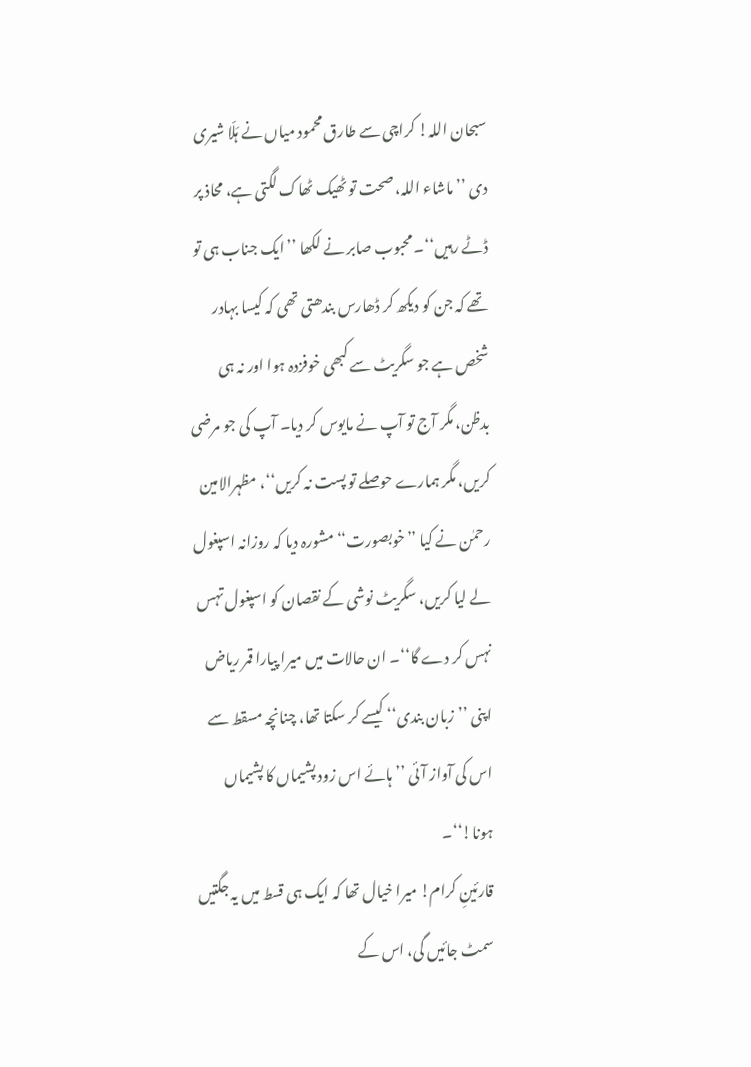سبحان اللہ! کراچی سے طارق محمود میاں نے ہَلّا شیری دی ’’ماشاء اللہ، صحت تو ٹھیک ٹھاک لگتی ہے، محاذ پر ڈٹے رہیں‘‘۔ محبوب صابر نے لکھا ’’ایک جناب ہی تو تھے کہ جن کو دیکھ کر ڈھارس بندھتی تھی کہ کیسا بہادر شخص ہے جو سگریٹ سے کبھی خوفزدہ ہوا اور نہ ہی بدظن، مگر آج تو آپ نے مایوس کر دیا۔ آپ کی جو مرضی کریں، مگر ہمارے حوصلے تو پست نہ کریں‘‘، مظہرالامین رحمٰن نے کیا ’’خوبصورت‘‘ مشورہ دیا کہ روزانہ اسپغول لے لیا کریں، سگریٹ نوشی کے نقصان کو اسپغول تہس نہس کر دے گا‘‘۔ ان حالات میں میرا پیارا قمر ریاض اپنی ’’زبان بندی‘‘ کیسے کر سکتا تھا، چنانچہ مسقط سے اس کی آواز آئی ’’ہائے اس زود پشیماں کا پشیماں ہونا!‘‘۔
قارئینِ کرام! میرا خیال تھا کہ ایک ہی قسط میں یہ جگتیں سمٹ جائیں گی، اس کے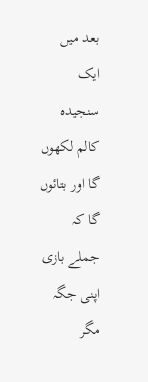بعد میں ایک سنجیدہ کالم لکھوں گا اور بتائوں گا کہ جملے بازی اپنی جگہ مگر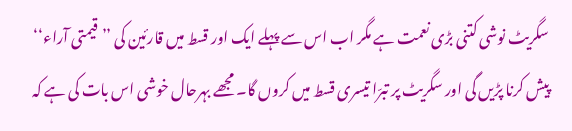سگریٹ نوشی کتنی بڑی نعمت ہے مگر اب اس سے پہلے ایک اور قسط میں قارئین کی ’’قیمتی آراء‘‘ پیش کرنا پڑیں گی اور سگریٹ پر تبرّا تیسری قسط میں کروں گا۔ مجھے بہرحال خوشی اس بات کی ہے کہ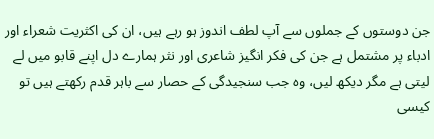جن دوستوں کے جملوں سے آپ لطف اندوز ہو رہے ہیں، ان کی اکثریت شعراء اور ادباء پر مشتمل ہے جن کی فکر انگیز شاعری اور نثر ہمارے دل اپنے قابو میں لے لیتی ہے مگر دیکھ لیں، وہ جب سنجیدگی کے حصار سے باہر قدم رکھتے ہیں تو کیسی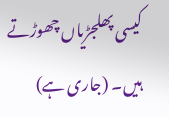کیسی پھلجڑیاں چھوڑتے ہیں۔ (جاری ہے)